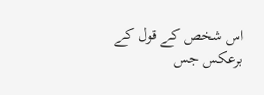اس شخص کے قول کے برعکس جس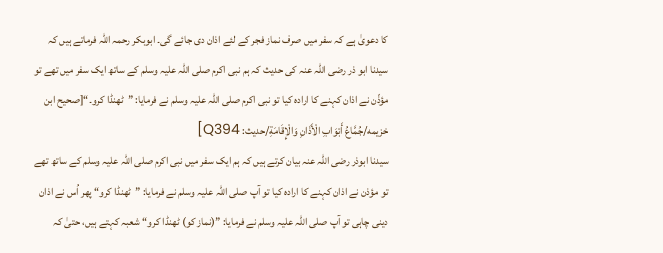کا دعویٰ ہے کہ سفر میں صرف نماز فجر کے لئے اذان دی جائے گی۔ ابوبکر رحمہ اللہ فرماتے ہیں کہ سیدنا ابو ذر رضی اللہ عنہ کی حدیث کہ ہم نبی اکرم صلی اللہ علیہ وسلم کے ساتھ ایک سفر میں تھے تو مؤذّن نے اذان کہنے کا ارادہ کیا تو نبی اکرم صلی اللہ علیہ وسلم نے فرمایا: ”ٹھنڈا کرو۔“[صحيح ابن خزيمه/جُمَّاعُ أَبْوَابِ الْأَذَانِ وَالْإِقَامَةِ/حدیث: Q394]
سیدنا ابوذر رضی اللہ عنہ بیان کرتے ہیں کہ ہم ایک سفر میں نبی اکرم صلی اللہ علیہ وسلم کے ساتھ تھے تو مؤذن نے اذان کہنے کا ارادہ کیا تو آپ صلی اللہ علیہ وسلم نے فرمایا: ”ٹھنڈا کرو“ پھر اُس نے اذان دینی چاہی تو آپ صلی اللہ علیہ وسلم نے فرمایا: ”(نماز کو) ٹھنڈا کرو“ شعبہ کہتے ہیں، حتیٰ کہ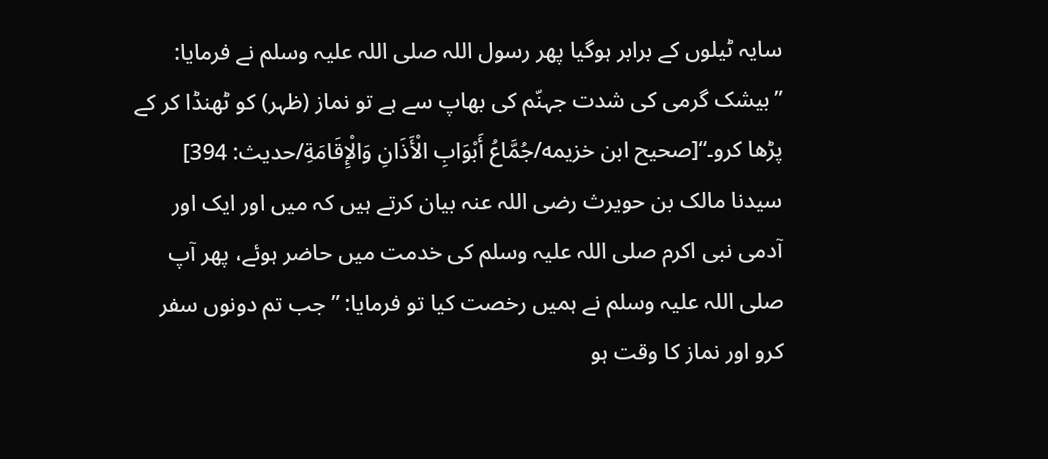سایہ ٹیلوں کے برابر ہوگیا پھر رسول اللہ صلی اللہ علیہ وسلم نے فرمایا: ”بیشک گرمی کی شدت جہنّم کی بھاپ سے ہے تو نماز (ظہر) کو ٹھنڈا کر کے پڑھا کرو۔“[صحيح ابن خزيمه/جُمَّاعُ أَبْوَابِ الْأَذَانِ وَالْإِقَامَةِ/حدیث: 394]
سیدنا مالک بن حویرث رضی اللہ عنہ بیان کرتے ہیں کہ میں اور ایک اور آدمی نبی اکرم صلی اللہ علیہ وسلم کی خدمت میں حاضر ہوئے، پھر آپ صلی اللہ علیہ وسلم نے ہمیں رخصت کیا تو فرمایا: ”جب تم دونوں سفر کرو اور نماز کا وقت ہو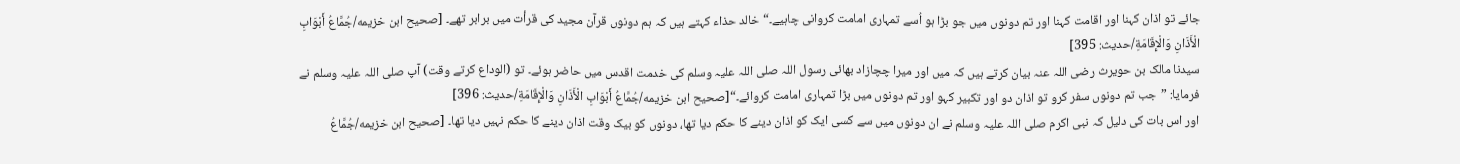جائے تو اذان کہنا اور اقامت کہنا اور تم دونوں میں جو بڑا ہو اُسے تمہاری امامت کروانی چاہیے۔“ خالد حذاء کہتے ہیں کہ ہم دونوں قرآن مجید کی قرأت میں برابر تھے۔ [صحيح ابن خزيمه/جُمَّاعُ أَبْوَابِ الْأَذَانِ وَالْإِقَامَةِ/حدیث: 395]
سیدنا مالک بن حویرث رضی اللہ عنہ بیان کرتے ہیں کہ میں اور میرا چچازاد بھائی رسول اللہ صلی اللہ علیہ وسلم کی خدمت اقدس میں حاضر ہوئے۔ تو (الوداع کرتے وقت) آپ صلی اللہ علیہ وسلم نے فرمایا: ”جب تم دونوں سفر کرو تو اذان دو اور تکبیر کہو اور تم دونوں میں بڑا تمہاری امامت کروائے۔“[صحيح ابن خزيمه/جُمَّاعُ أَبْوَابِ الْأَذَانِ وَالْإِقَامَةِ/حدیث: 396]
اور اس بات کی دلیل کہ نبی اکرم صلی اللہ علیہ وسلم نے ان دونوں میں سے کسی ایک کو اذان دینے کا حکم دیا تھا، دونوں کو بیک وقت اذان دینے کا حکم نہیں دیا تھا۔ [صحيح ابن خزيمه/جُمَّاعُ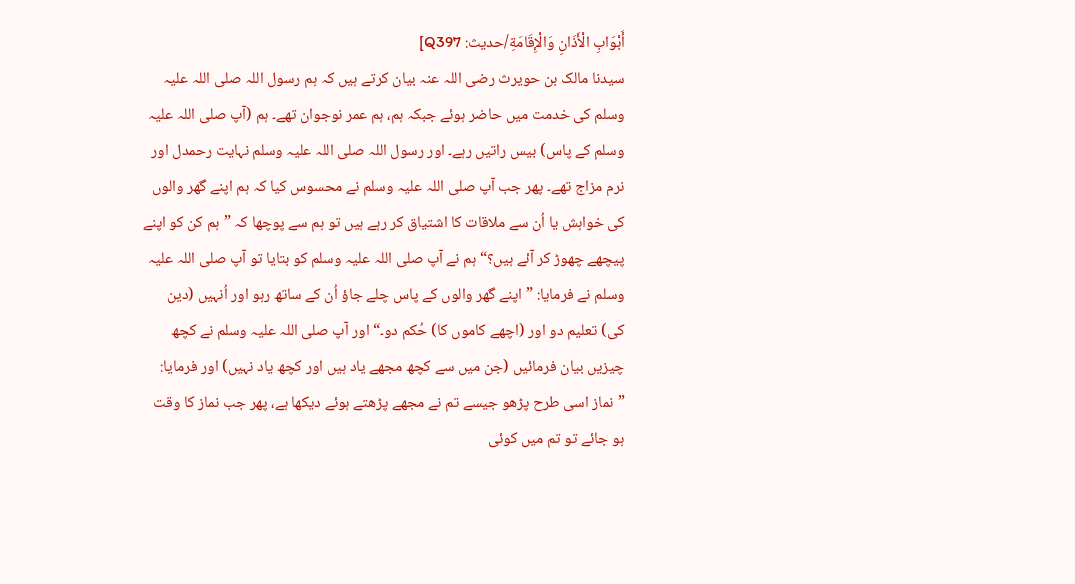أَبْوَابِ الْأَذَانِ وَالْإِقَامَةِ/حدیث: Q397]
سیدنا مالک بن حویرث رضی اللہ عنہ بیان کرتے ہیں کہ ہم رسول اللہ صلی اللہ علیہ وسلم کی خدمت میں حاضر ہوئے جبکہ ہم، ہم عمر نوجوان تھے۔ ہم (آپ صلی اللہ علیہ وسلم کے پاس) بیس راتیں رہے۔ اور رسول اللہ صلی اللہ علیہ وسلم نہایت رحمدل اور نرم مزاج تھے۔ پھر جب آپ صلی اللہ علیہ وسلم نے محسوس کیا کہ ہم اپنے گھر والوں کی خواہش یا اُن سے ملاقات کا اشتیاق کر رہے ہیں تو ہم سے پوچھا کہ ”ہم کن کو اپنے پیچھے چھوڑ کر آئے ہیں؟“ ہم نے آپ صلی اللہ علیہ وسلم کو بتایا تو آپ صلی اللہ علیہ وسلم نے فرمایا: ”اپنے گھر والوں کے پاس چلے جاؤ اُن کے ساتھ رہو اور اُنہیں (دین کی) تعلیم دو اور (اچھے کاموں کا) حُکم دو۔“ اور آپ صلی اللہ علیہ وسلم نے کچھ چیزیں بیان فرمائیں (جن میں سے کچھ مجھے یاد ہیں اور کچھ یاد نہیں) اور فرمایا: ”نماز اسی طرح پڑھو جیسے تم نے مجھے پڑھتے ہوئے دیکھا ہے، پھر جب نماز کا وقت ہو جائے تو تم میں کوئی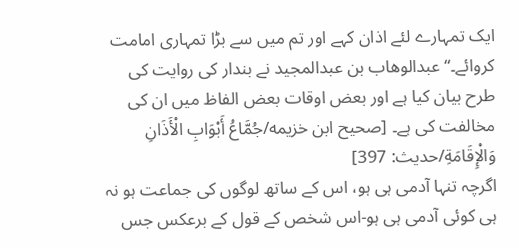ایک تمہارے لئے اذان کہے اور تم میں سے بڑا تمہاری امامت کروائے۔“ عبدالوھاب بن عبدالمجید نے بندار کی روایت کی طرح بیان کیا ہے اور بعض اوقات بعض الفاظ میں ان کی مخالفت کی ہے۔ [صحيح ابن خزيمه/جُمَّاعُ أَبْوَابِ الْأَذَانِ وَالْإِقَامَةِ/حدیث: 397]
اگرچہ تنہا آدمی ہی ہو، اس کے ساتھ لوگوں کی جماعت ہو نہ ہی کوئی آدمی ہی ہو-اس شخص کے قول کے برعکس جس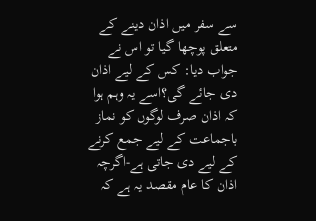سے سفر میں اذان دینے کے متعلق پوچھا گیا تو اس نے جواب دیا: کس کے لیے اذان دی جائے گی؟اسے یہ وہم ہوا کہ اذان صرف لوگوں کو نماز باجماعت کے لیے جمع کرنے کے لیے دی جاتی ہے-اگرچہ اذان کا عام مقصد یہ ہے کہ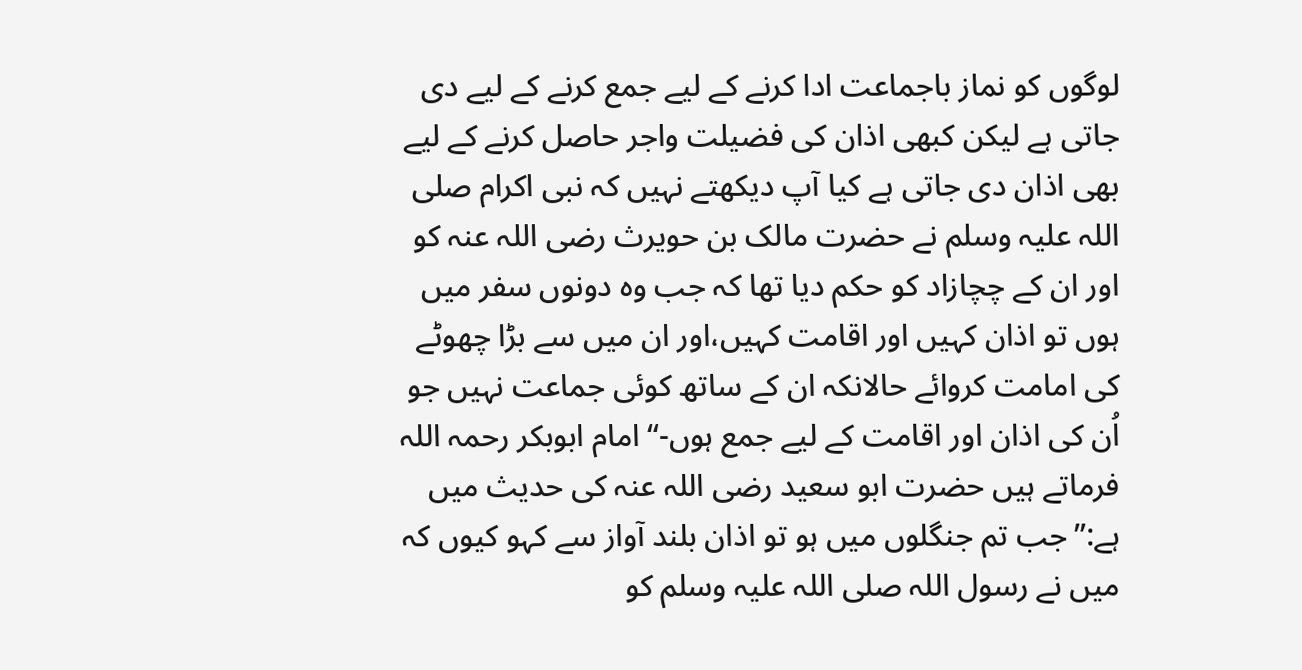لوگوں کو نماز باجماعت ادا کرنے کے لیے جمع کرنے کے لیے دی جاتی ہے لیکن کبھی اذان کی فضیلت واجر حاصل کرنے کے لیے بھی اذان دی جاتی ہے کیا آپ دیکھتے نہیں کہ نبی اکرام صلی اللہ علیہ وسلم نے حضرت مالک بن حویرث رضی اللہ عنہ کو اور ان کے چچازاد کو حکم دیا تھا کہ جب وہ دونوں سفر میں ہوں تو اذان کہیں اور اقامت کہیں،اور ان میں سے بڑا چھوٹے کی امامت کروائے حالانکہ ان کے ساتھ کوئی جماعت نہیں جو اُن کی اذان اور اقامت کے لیے جمع ہوں-“ امام ابوبکر رحمہ اللہ فرماتے ہیں حضرت ابو سعید رضی اللہ عنہ کی حدیث میں ہے:”جب تم جنگلوں میں ہو تو اذان بلند آواز سے کہو کیوں کہ میں نے رسول اللہ صلی اللہ علیہ وسلم کو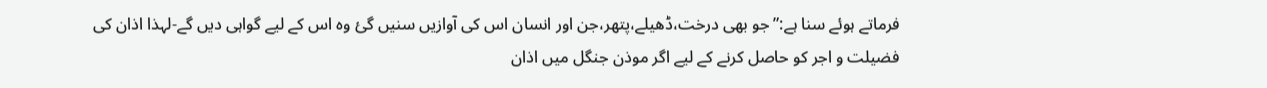فرماتے ہوئے سنا ہے:”جو بھی درخت،ڈھیلے،پتھر،جن اور انسان اس کی آوازیں سنیں گئ وہ اس کے لیے گواہی دیں گے-لہذا اذان کی فضیلت و اجر کو حاصل کرنے کے لیے اگر موذن جنگل میں اذان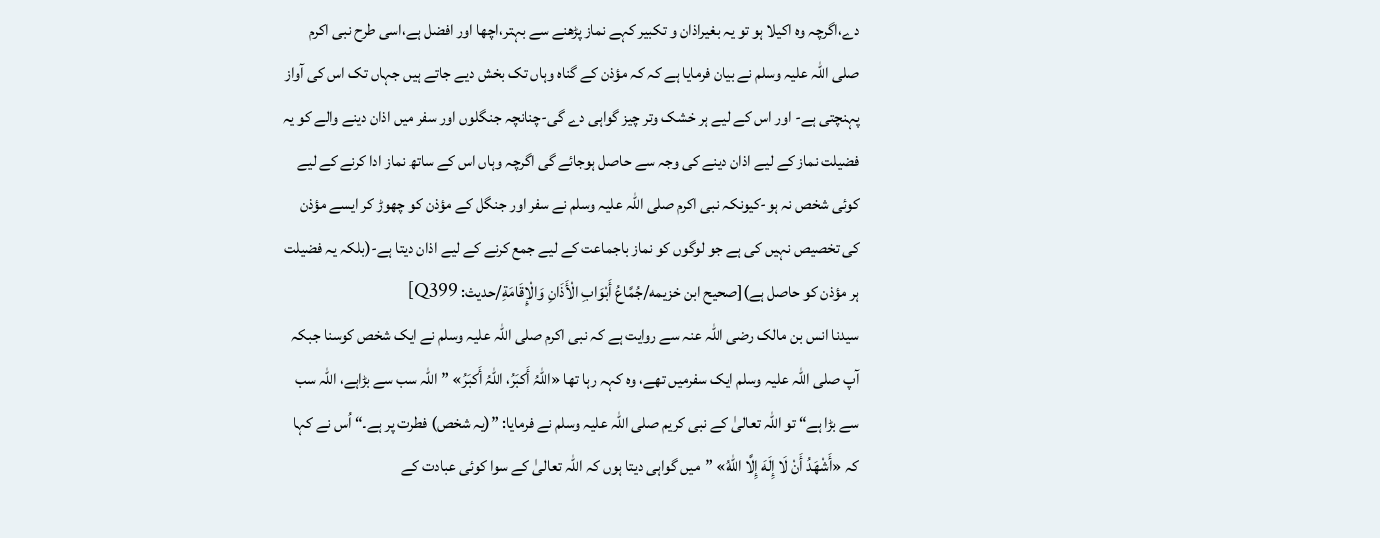دے،اگرچہ وہ اکیلا ہو تو یہ بغیراذان و تکبیر کہے نماز پڑھنے سے بہتر،اچھا اور افضل ہے،اسی طرح نبی اکرم صلی اللہ علیہ وسلم نے بیان فرمایا ہے کہ کہ مؤذن کے گناہ وہاں تک بخش دیے جاتے ہیں جہاں تک اس کی آواز پہنچتی ہے- اور اس کے لیے ہر خشک وتر چیز گواہی دے گی-چنانچہ جنگلوں اور سفر میں اذان دینے والے کو یہ فضیلت نماز کے لیے اذان دینے کی وجہ سے حاصل ہوجائے گی اگرچہ وہاں اس کے ساتھ نماز ادا کرنے کے لیے کوئی شخص نہ ہو-کیونکہ نبی اکرم صلی اللہ علیہ وسلم نے سفر اور جنگل کے مؤذن کو چھوڑ کر ایسے مؤذن کی تخصیص نہیں کی ہے جو لوگوں کو نماز باجماعت کے لیے جمع کرنے کے لیے اذان دیتا ہے-(بلکہ یہ فضیلت ہر مؤذن کو حاصل ہے)[صحيح ابن خزيمه/جُمَّاعُ أَبْوَابِ الْأَذَانِ وَالْإِقَامَةِ/حدیث: Q399]
سیدنا انس بن مالک رضی اللہ عنہ سے روایت ہے کہ نبی اکرم صلی اللہ علیہ وسلم نے ایک شخص کوسنا جبکہ آپ صلی اللہ علیہ وسلم ایک سفرمیں تھے، وہ کہہ رہا تھا «اللہُ أَکبَرُ، اللہُ أَکبَرُ» ”اللہ سب سے بڑاہے، اللہ سب سے بڑا ہے“ تو اللہ تعالیٰ کے نبی کریم صلی اللہ علیہ وسلم نے فرمایا: ”(یہ شخص) فطرت پر ہے۔“ اُس نے کہا کہ «أَشْهَدُ أَنْ لَا إِلَهَ إِلَّا اللهُ» ”میں گواہی دیتا ہوں کہ اللہ تعالیٰ کے سوا کوئی عبادت کے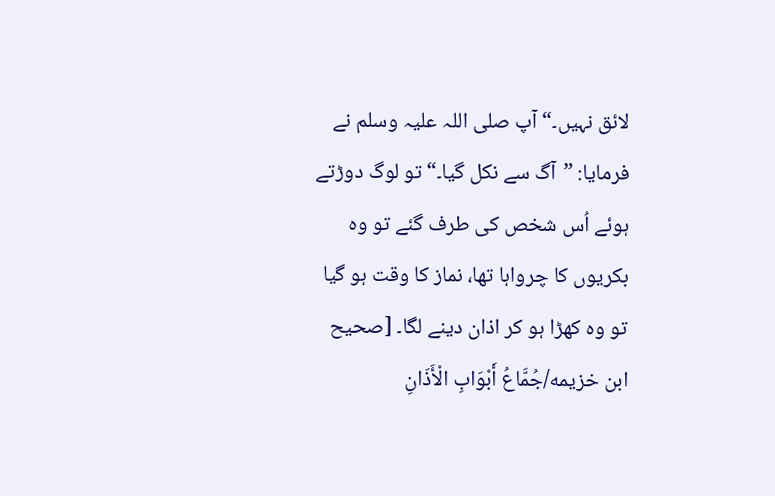لائق نہیں۔“ آپ صلی اللہ علیہ وسلم نے فرمایا: ”آگ سے نکل گیا۔“ تو لوگ دوڑتے ہوئے اُس شخص کی طرف گئے تو وہ بکریوں کا چرواہا تھا، نماز کا وقت ہو گیا تو وہ کھڑا ہو کر اذان دینے لگا۔ [صحيح ابن خزيمه/جُمَّاعُ أَبْوَابِ الْأَذَانِ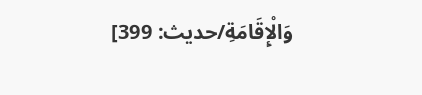وَالْإِقَامَةِ/حدیث: 399]